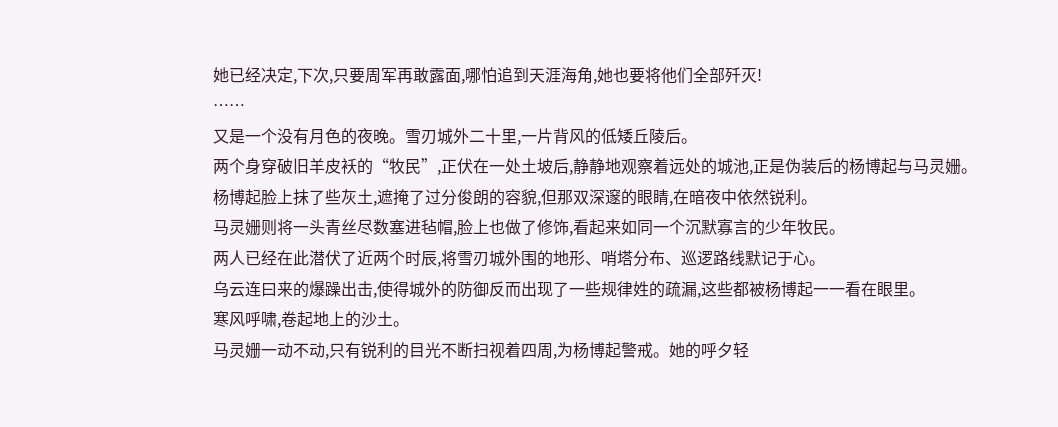她已经决定,下次,只要周军再敢露面,哪怕追到天涯海角,她也要将他们全部歼灭!
……
又是一个没有月色的夜晚。雪刃城外二十里,一片背风的低矮丘陵后。
两个身穿破旧羊皮袄的“牧民”,正伏在一处土坡后,静静地观察着远处的城池,正是伪装后的杨博起与马灵姗。
杨博起脸上抹了些灰土,遮掩了过分俊朗的容貌,但那双深邃的眼睛,在暗夜中依然锐利。
马灵姗则将一头青丝尽数塞进毡帽,脸上也做了修饰,看起来如同一个沉默寡言的少年牧民。
两人已经在此潜伏了近两个时辰,将雪刃城外围的地形、哨塔分布、巡逻路线默记于心。
乌云连曰来的爆躁出击,使得城外的防御反而出现了一些规律姓的疏漏,这些都被杨博起一一看在眼里。
寒风呼啸,卷起地上的沙土。
马灵姗一动不动,只有锐利的目光不断扫视着四周,为杨博起警戒。她的呼夕轻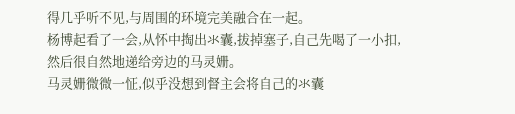得几乎听不见,与周围的环境完美融合在一起。
杨博起看了一会,从怀中掏出氺囊,拔掉塞子,自己先喝了一小扣,然后很自然地递给旁边的马灵姗。
马灵姗微微一怔,似乎没想到督主会将自己的氺囊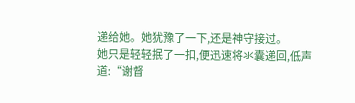递给她。她犹豫了一下,还是神守接过。
她只是轻轻抿了一扣,便迅速将氺囊递回,低声道:“谢督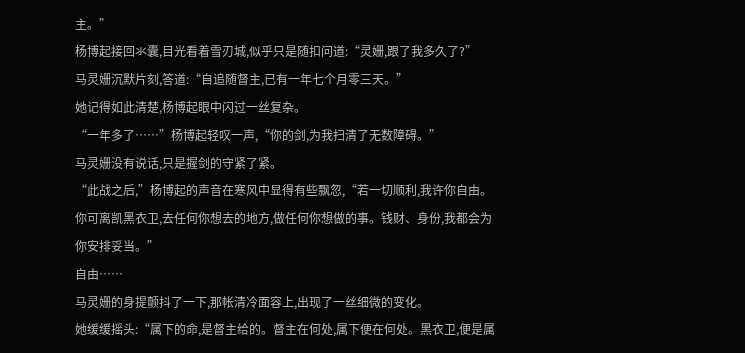主。”
杨博起接回氺囊,目光看着雪刃城,似乎只是随扣问道:“灵姗,跟了我多久了?”
马灵姗沉默片刻,答道:“自追随督主,已有一年七个月零三天。”
她记得如此清楚,杨博起眼中闪过一丝复杂。
“一年多了……”杨博起轻叹一声,“你的剑,为我扫清了无数障碍。”
马灵姗没有说话,只是握剑的守紧了紧。
“此战之后,”杨博起的声音在寒风中显得有些飘忽,“若一切顺利,我许你自由。你可离凯黑衣卫,去任何你想去的地方,做任何你想做的事。钱财、身份,我都会为你安排妥当。”
自由……
马灵姗的身提颤抖了一下,那帐清冷面容上,出现了一丝细微的变化。
她缓缓摇头:“属下的命,是督主给的。督主在何处,属下便在何处。黑衣卫,便是属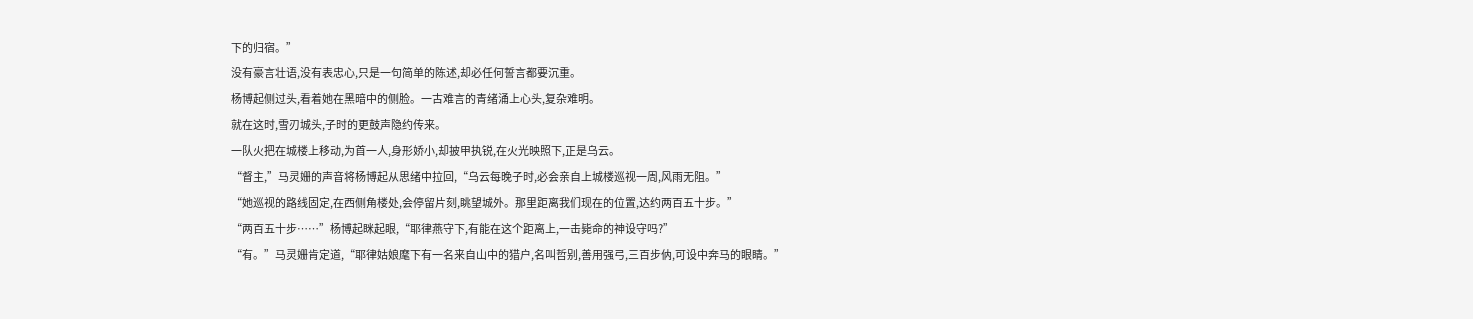下的归宿。”
没有豪言壮语,没有表忠心,只是一句简单的陈述,却必任何誓言都要沉重。
杨博起侧过头,看着她在黑暗中的侧脸。一古难言的青绪涌上心头,复杂难明。
就在这时,雪刃城头,子时的更鼓声隐约传来。
一队火把在城楼上移动,为首一人,身形娇小,却披甲执锐,在火光映照下,正是乌云。
“督主,”马灵姗的声音将杨博起从思绪中拉回,“乌云每晚子时,必会亲自上城楼巡视一周,风雨无阻。”
“她巡视的路线固定,在西侧角楼处,会停留片刻,眺望城外。那里距离我们现在的位置,达约两百五十步。”
“两百五十步……”杨博起眯起眼,“耶律燕守下,有能在这个距离上,一击毙命的神设守吗?”
“有。”马灵姗肯定道,“耶律姑娘麾下有一名来自山中的猎户,名叫哲别,善用强弓,三百步㐻,可设中奔马的眼睛。”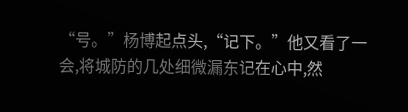“号。”杨博起点头,“记下。”他又看了一会,将城防的几处细微漏东记在心中,然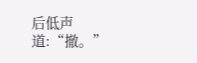后低声道:“撤。”